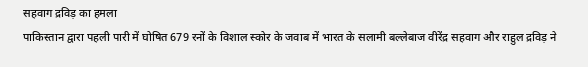सहवाग द्रविड़ का हमला
पाकिस्तान द्वारा पहली पारी में घोषित 679 रनों के विशाल स्कोर के जवाब में भारत के सलामी बल्लेबाज वीरेंद्र सहवाग और राहुल द्रविड़ ने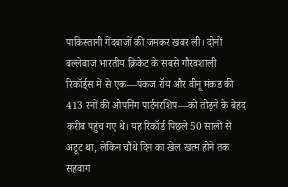पाकिस्तानी गेंदबाजों की जमकर खबर ली। दोनों बल्लेबाज भारतीय क्रिकेट के सबसे गौरवशाली रिकॉर्ड्स में से एक—पंकज रॉय और वीनू मंकड की 413 रनों की ओपनिंग पार्टनरशिप—को तोड़ने के बेहद करीब पहुंच गए थे। यह रिकॉर्ड पिछले 50 सालों से अटूट था, लेकिन चौथे दिन का खेल खत्म होने तक सहवाग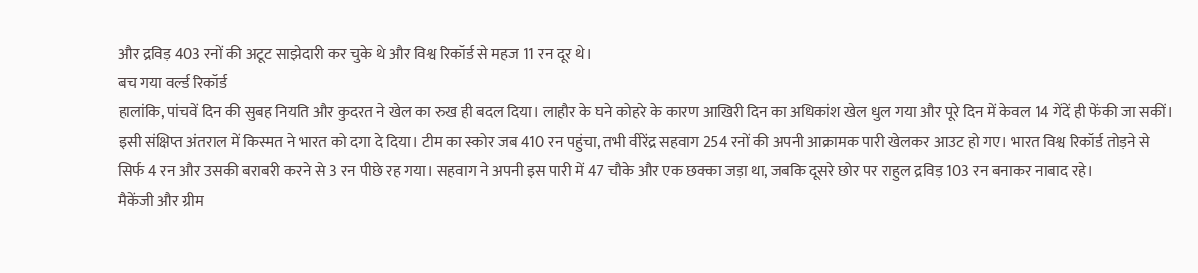और द्रविड़ 403 रनों की अटूट साझेदारी कर चुके थे और विश्व रिकॉर्ड से महज 11 रन दूर थे।
बच गया वर्ल्ड रिकॉर्ड
हालांकि, पांचवें दिन की सुबह नियति और कुदरत ने खेल का रुख ही बदल दिया। लाहौर के घने कोहरे के कारण आखिरी दिन का अधिकांश खेल धुल गया और पूरे दिन में केवल 14 गेंदें ही फेंकी जा सकीं। इसी संक्षिप्त अंतराल में किस्मत ने भारत को दगा दे दिया। टीम का स्कोर जब 410 रन पहुंचा, तभी वीरेंद्र सहवाग 254 रनों की अपनी आक्रामक पारी खेलकर आउट हो गए। भारत विश्व रिकॉर्ड तोड़ने से सिर्फ 4 रन और उसकी बराबरी करने से 3 रन पीछे रह गया। सहवाग ने अपनी इस पारी में 47 चौके और एक छक्का जड़ा था, जबकि दूसरे छोर पर राहुल द्रविड़ 103 रन बनाकर नाबाद रहे।
मैकेंजी और ग्रीम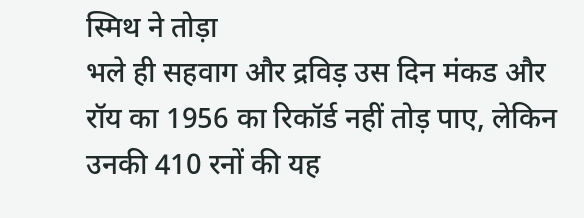स्मिथ ने तोड़ा
भले ही सहवाग और द्रविड़ उस दिन मंकड और रॉय का 1956 का रिकॉर्ड नहीं तोड़ पाए, लेकिन उनकी 410 रनों की यह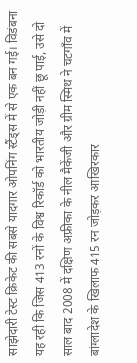साझेदारी टेस्ट क्रिकेट की सबसे यादगार ओपनिंग स्टैंड्स में से एक बन गई। विडंबना यह रही कि जिस 413 रनों के विश्व रिकॉर्ड को भारतीय जोड़ी नहीं छू पाई, उसे दो साल बाद 2008 में दक्षिण अफ्रीका के नील मैकेंजी और ग्रीम स्मिथ ने चटगाँव में बांग्लादेश के खिलाफ 415 रन जोड़कर आखिरकार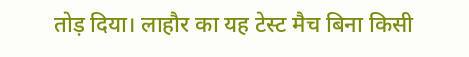तोड़ दिया। लाहौर का यह टेस्ट मैच बिना किसी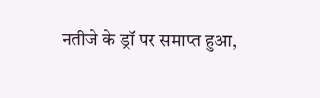नतीजे के ड्रॉ पर समाप्त हुआ,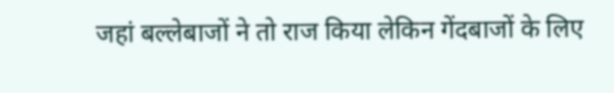जहां बल्लेबाजों ने तो राज किया लेकिन गेंदबाजों के लिए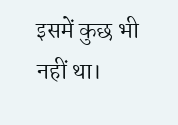इसमें कुछ भी नहीं था।